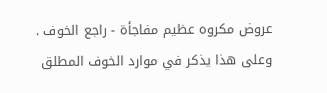عروض مكروه عظيم مفاجأة - راجع الخوف .
وعلى هذا يذكر في موارد الخوف المطلق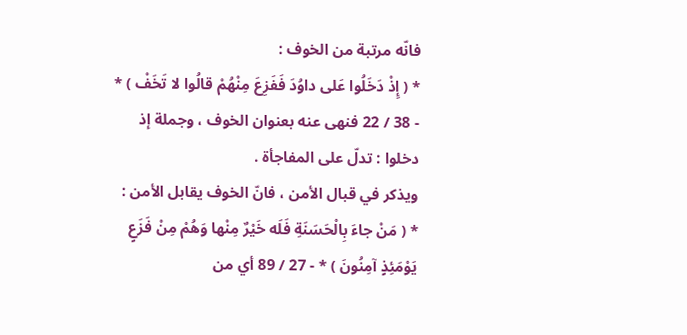فانّه مرتبة من الخوف :
* ( إِذْ دَخَلُوا عَلى داوُدَ فَفَزِعَ مِنْهُمْ قالُوا لا تَخَفْ ) * - 38 / 22 فنهى عنه بعنوان الخوف ، وجملة إذ دخلوا : تدلّ على المفاجأة .
ويذكر في قبال الأمن ، فانّ الخوف يقابل الأمن :
* ( مَنْ جاءَ بِالْحَسَنَةِ فَلَه خَيْرٌ مِنْها وَهُمْ مِنْ فَزَعٍ يَوْمَئِذٍ آمِنُونَ ) * - 27 / 89 أي من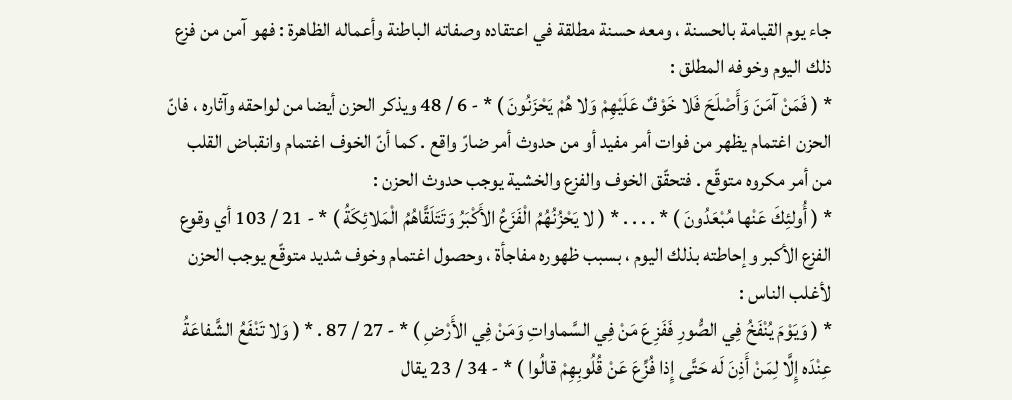جاء يوم القيامة بالحسنة ، ومعه حسنة مطلقة في اعتقاده وصفاته الباطنة وأعماله الظاهرة : فهو آمن من فزع ذلك اليوم وخوفه المطلق :
* ( فَمَنْ آمَنَ وَأَصْلَحَ فَلا خَوْفٌ عَلَيْهِمْ وَلا هُمْ يَحْزَنُونَ ) * - 6 / 48 ويذكر الحزن أيضا من لواحقه وآثاره ، فانّ الحزن اغتمام يظهر من فوات أمر مفيد أو من حدوث أمر ضارّ واقع . كما أنّ الخوف اغتمام وانقباض القلب من أمر مكروه متوقّع . فتحقّق الخوف والفزع والخشية يوجب حدوث الحزن :
* ( أُولئِكَ عَنْها مُبْعَدُونَ ) * . . . . * ( لا يَحْزُنُهُمُ الْفَزَعُ الأَكْبَرُ وَتَتَلَقَّاهُمُ الْمَلائِكَةُ ) * - 21 / 103 أي وقوع الفزع الأكبر وإحاطته بذلك اليوم ، بسبب ظهوره مفاجأة ، وحصول اغتمام وخوف شديد متوقّع يوجب الحزن لأغلب الناس :
* ( وَيَوْمَ يُنْفَخُ فِي الصُّورِ فَفَزِعَ مَنْ فِي السَّماواتِ وَمَنْ فِي الأَرْضِ ) * - 27 / 87 . * ( وَلا تَنْفَعُ الشَّفاعَةُ عِنْدَه إِلَّا لِمَنْ أَذِنَ لَه حَتَّى إِذا فُزِّعَ عَنْ قُلُوبِهِمْ قالُوا ) * - 34 / 23 يقال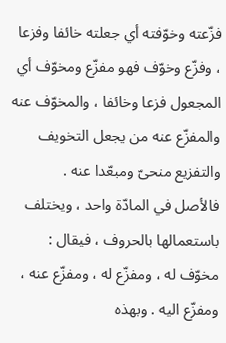فزّعته وخوّفته أي جعلته خائفا وفزعا ، وفزّع وخوّف فهو مفزّع ومخوّف أي المجعول فزعا وخائفا ، والمخوّف عنه والمفزّع عنه من يجعل التخويف والتفزيع منحىّ ومبعّدا عنه .
فالأصل في المادّة واحد ، ويختلف باستعمالها بالحروف ، فيقال : مخوّف له ، ومفزّع له ، ومفزّع عنه ، ومفزّع اليه . وبهذه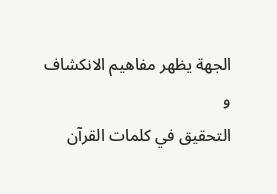الجهة يظهر مفاهيم الانكشاف
و
التحقيق في كلمات القرآن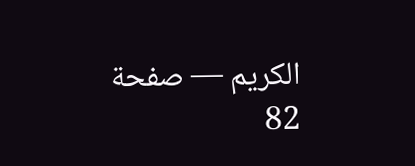الكريم — صفحة 82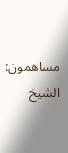مساهمون: الشيخ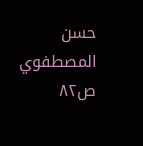حسن المصطفوي
ص٨٢